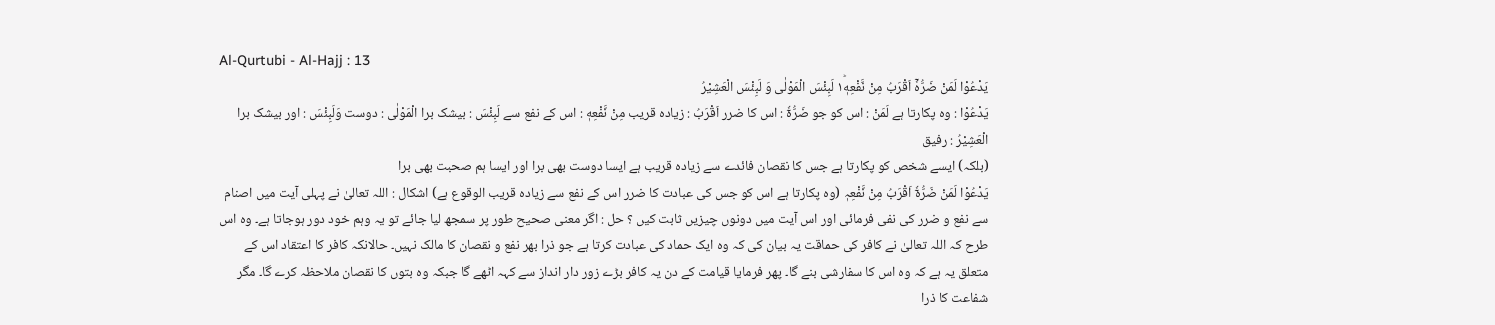Al-Qurtubi - Al-Hajj : 13
یَدْعُوْا لَمَنْ ضَرُّهٗۤ اَقْرَبُ مِنْ نَّفْعِهٖ١ؕ لَبِئْسَ الْمَوْلٰى وَ لَبِئْسَ الْعَشِیْرُ
يَدْعُوْا : وہ پکارتا ہے لَمَنْ : اس کو جو ضَرُّهٗٓ : اس کا ضرر اَقْرَبُ : زیادہ قریب مِنْ نَّفْعِهٖ : اس کے نفع سے لَبِئْسَ : بیشک برا الْمَوْلٰى : دوست وَلَبِئْسَ : اور بیشک برا الْعَشِيْرُ : رفیق
(بلکہ) ایسے شخص کو پکارتا ہے جس کا نقصان فائدے سے زیادہ قریب ہے ایسا دوست بھی برا اور ایسا ہم صحبت بھی برا
یَدْعُوْا لَمَنْ ضَرُّہٗٓ اَقْرَبُ مِنْ نَّفْعِہٖ (وہ پکارتا ہے اس کو جس کی عبادت کا ضرر اس کے نفع سے زیادہ قریب الوقوع ہے) اشکال : اللہ تعالیٰ نے پہلی آیت میں اصنام سے نفع و ضرر کی نفی فرمائی اور اس آیت میں دونوں چیزیں ثابت کیں ؟ حل : اگر معنی صحیح طور پر سمجھ لیا جائے تو یہ وہم خود دور ہوجاتا ہے۔ وہ اس طرح کہ اللہ تعالیٰ نے کافر کی حماقت یہ بیان کی کہ وہ ایک حماد کی عبادت کرتا ہے جو ذرا بھر نفع و نقصان کا مالک نہیں۔ حالانکہ کافر کا اعتقاد اس کے متعلق یہ ہے کہ وہ اس کا سفارشی بنے گا۔ پھر فرمایا قیامت کے دن یہ کافر بڑے زور دار انداز سے کہہ اٹھے گا جبکہ وہ بتوں کا نقصان ملاحظہ کرے گا۔ مگر شفاعت کا ذرا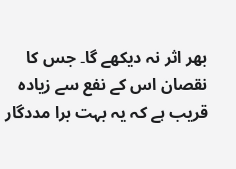بھر اثر نہ دیکھے گا۔ جس کا نقصان اس کے نفع سے زیادہ قریب ہے کہ یہ بہت برا مددگار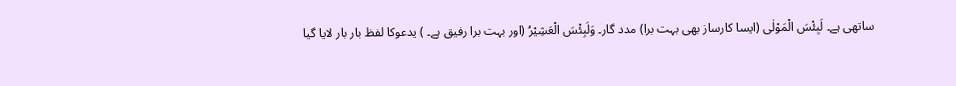ساتھی ہے۔ لَبِئْسَ الْمَوْلٰی (ایسا کارساز بھی بہت برا) مدد گار۔ وَلَبِئْسَ الْعَشِیْرُ (اور بہت برا رفیق ہے۔ ) یدعوکا لفظ بار بار لایا گیا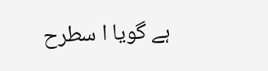ہے گویا ا سطرح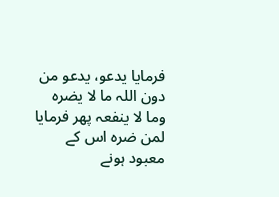فرمایا یدعو، یدعو من دون اللہ ما لا یضرہ وما لا ینفعہ پھر فرمایا لمن ضرہ اس کے معبود ہونے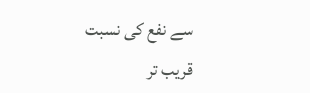سے نفع کی نسبت قریب تر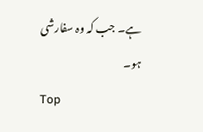ہے۔ جب کہ وہ سفارشی ہو۔
Top